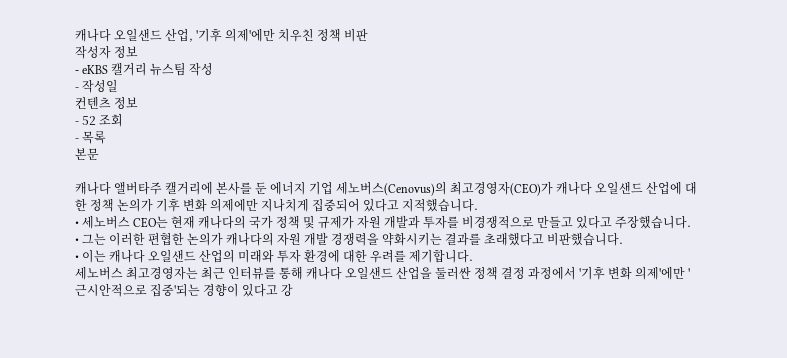캐나다 오일샌드 산업, '기후 의제'에만 치우친 정책 비판
작성자 정보
- eKBS 캘거리 뉴스팀 작성
- 작성일
컨텐츠 정보
- 52 조회
- 목록
본문

캐나다 앨버타주 캘거리에 본사를 둔 에너지 기업 세노버스(Cenovus)의 최고경영자(CEO)가 캐나다 오일샌드 산업에 대한 정책 논의가 기후 변화 의제에만 지나치게 집중되어 있다고 지적했습니다.
• 세노버스 CEO는 현재 캐나다의 국가 정책 및 규제가 자원 개발과 투자를 비경쟁적으로 만들고 있다고 주장했습니다.
• 그는 이러한 편협한 논의가 캐나다의 자원 개발 경쟁력을 약화시키는 결과를 초래했다고 비판했습니다.
• 이는 캐나다 오일샌드 산업의 미래와 투자 환경에 대한 우려를 제기합니다.
세노버스 최고경영자는 최근 인터뷰를 통해 캐나다 오일샌드 산업을 둘러싼 정책 결정 과정에서 '기후 변화 의제'에만 '근시안적으로 집중'되는 경향이 있다고 강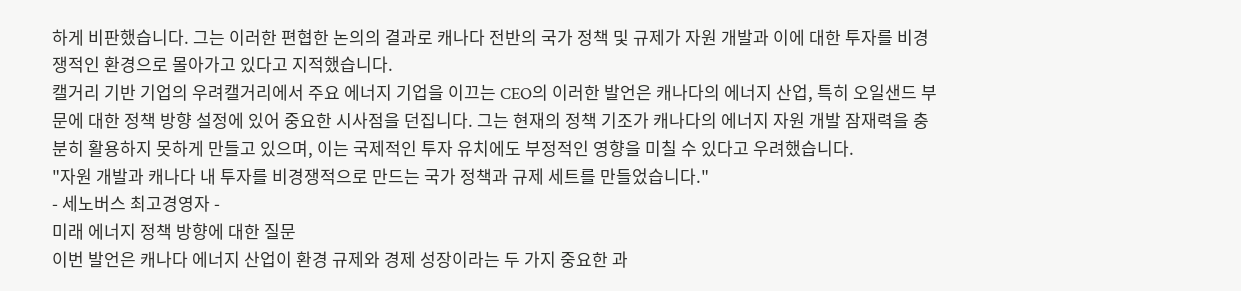하게 비판했습니다. 그는 이러한 편협한 논의의 결과로 캐나다 전반의 국가 정책 및 규제가 자원 개발과 이에 대한 투자를 비경쟁적인 환경으로 몰아가고 있다고 지적했습니다.
캘거리 기반 기업의 우려캘거리에서 주요 에너지 기업을 이끄는 CEO의 이러한 발언은 캐나다의 에너지 산업, 특히 오일샌드 부문에 대한 정책 방향 설정에 있어 중요한 시사점을 던집니다. 그는 현재의 정책 기조가 캐나다의 에너지 자원 개발 잠재력을 충분히 활용하지 못하게 만들고 있으며, 이는 국제적인 투자 유치에도 부정적인 영향을 미칠 수 있다고 우려했습니다.
"자원 개발과 캐나다 내 투자를 비경쟁적으로 만드는 국가 정책과 규제 세트를 만들었습니다."
- 세노버스 최고경영자 -
미래 에너지 정책 방향에 대한 질문
이번 발언은 캐나다 에너지 산업이 환경 규제와 경제 성장이라는 두 가지 중요한 과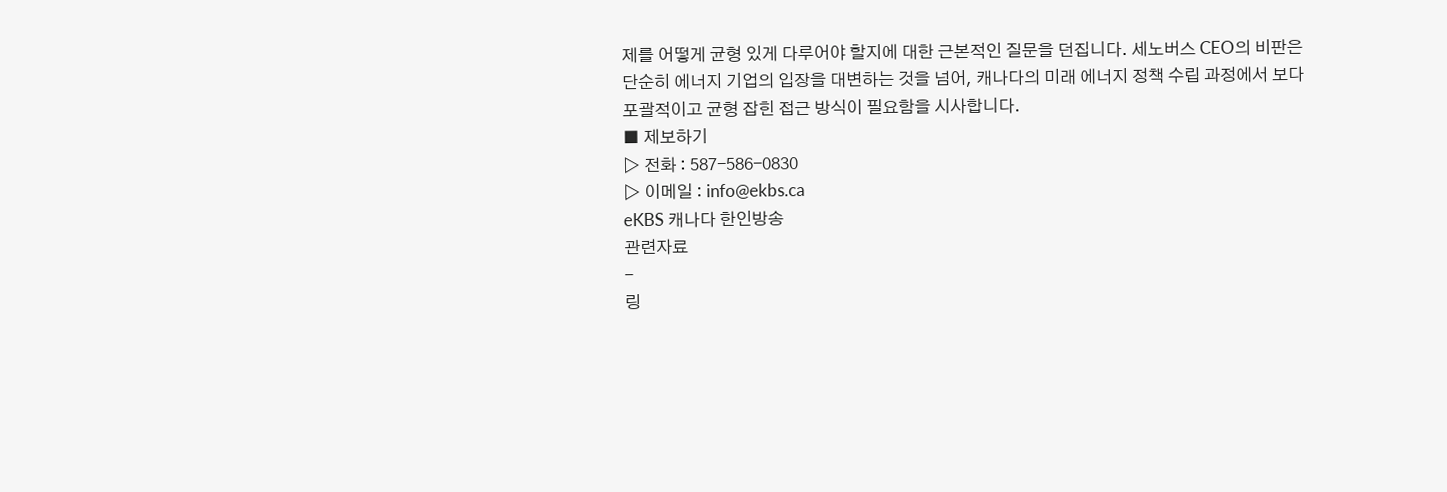제를 어떻게 균형 있게 다루어야 할지에 대한 근본적인 질문을 던집니다. 세노버스 CEO의 비판은 단순히 에너지 기업의 입장을 대변하는 것을 넘어, 캐나다의 미래 에너지 정책 수립 과정에서 보다 포괄적이고 균형 잡힌 접근 방식이 필요함을 시사합니다.
■ 제보하기
▷ 전화 : 587-586-0830
▷ 이메일 : info@ekbs.ca
eKBS 캐나다 한인방송
관련자료
-
링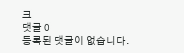크
댓글 0
등록된 댓글이 없습니다.